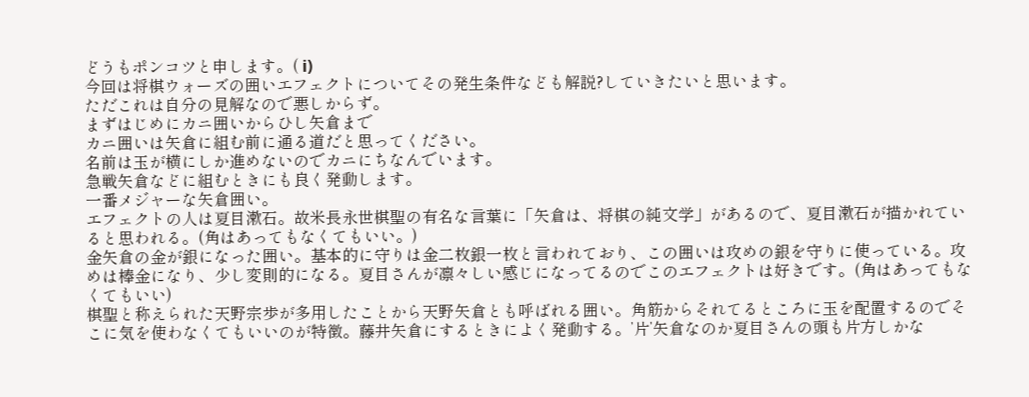どうもポンコツと申します。( i)
今回は将棋ウォーズの囲いエフェクトについてその発生条件なども解説?していきたいと思います。
ただこれは自分の見解なので悪しからず。
まずはじめにカニ囲いからひし矢倉まで
カニ囲いは矢倉に組む前に通る道だと思ってください。
名前は玉が横にしか進めないのでカニにちなんでいます。
急戦矢倉などに組むときにも良く発動します。
一番メジャーな矢倉囲い。
エフェクトの人は夏目漱石。故米長永世棋聖の有名な言葉に「矢倉は、将棋の純文学」があるので、夏目漱石が描かれていると思われる。(角はあってもなくてもいい。)
金矢倉の金が銀になった囲い。基本的に守りは金二枚銀一枚と言われており、この囲いは攻めの銀を守りに使っている。攻めは棒金になり、少し変則的になる。夏目さんが凛々しい感じになってるのでこのエフェクトは好きです。(角はあってもなくてもいい)
棋聖と称えられた天野宗歩が多用したことから天野矢倉とも呼ばれる囲い。角筋からそれてるところに玉を配置するのでそこに気を使わなくてもいいのが特徴。藤井矢倉にするときによく発動する。’片’矢倉なのか夏目さんの頭も片方しかな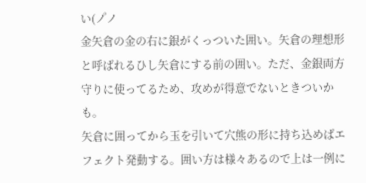い(ノ゚ノ
金矢倉の金の右に銀がくっついた囲い。矢倉の理想形と呼ばれるひし矢倉にする前の囲い。ただ、金銀両方守りに使ってるため、攻めが得意でないときついかも。
矢倉に囲ってから玉を引いて穴熊の形に持ち込めばエフェクト発動する。囲い方は様々あるので上は一例に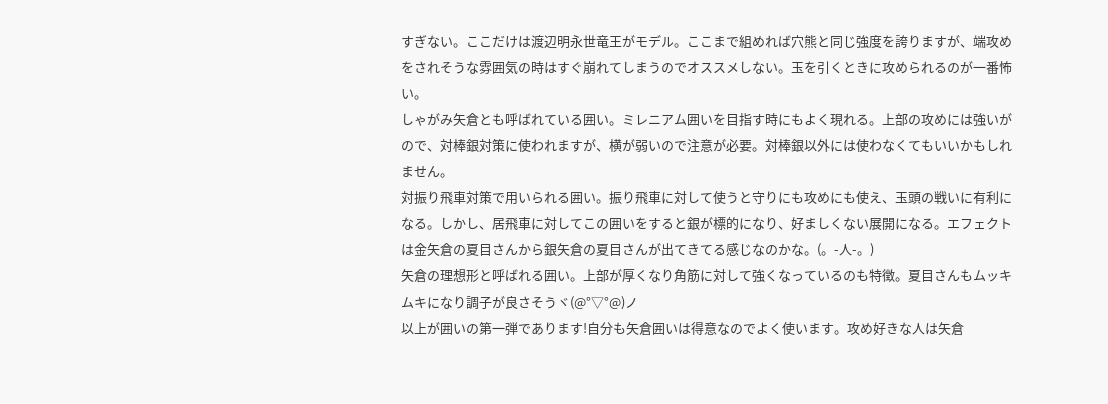すぎない。ここだけは渡辺明永世竜王がモデル。ここまで組めれば穴熊と同じ強度を誇りますが、端攻めをされそうな雰囲気の時はすぐ崩れてしまうのでオススメしない。玉を引くときに攻められるのが一番怖い。
しゃがみ矢倉とも呼ばれている囲い。ミレニアム囲いを目指す時にもよく現れる。上部の攻めには強いがので、対棒銀対策に使われますが、横が弱いので注意が必要。対棒銀以外には使わなくてもいいかもしれません。
対振り飛車対策で用いられる囲い。振り飛車に対して使うと守りにも攻めにも使え、玉頭の戦いに有利になる。しかし、居飛車に対してこの囲いをすると銀が標的になり、好ましくない展開になる。エフェクトは金矢倉の夏目さんから銀矢倉の夏目さんが出てきてる感じなのかな。(。-人-。)
矢倉の理想形と呼ばれる囲い。上部が厚くなり角筋に対して強くなっているのも特徴。夏目さんもムッキムキになり調子が良さそうヾ(@°▽°@)ノ
以上が囲いの第一弾であります!自分も矢倉囲いは得意なのでよく使います。攻め好きな人は矢倉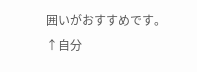囲いがおすすめです。
↑自分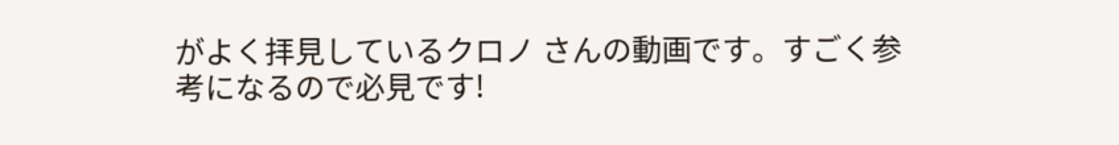がよく拝見しているクロノ さんの動画です。すごく参考になるので必見です!